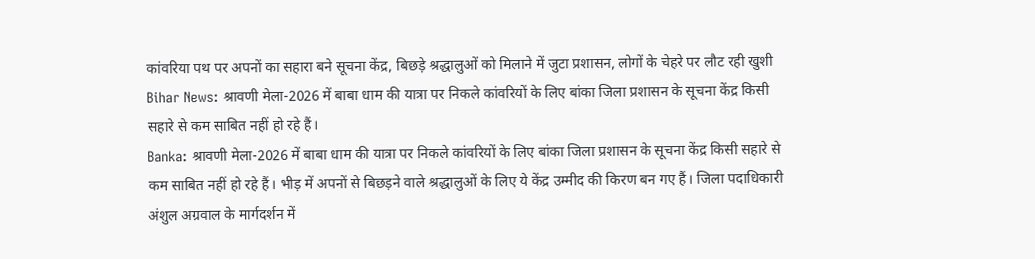कांवरिया पथ पर अपनों का सहारा बने सूचना केंद्र, बिछड़े श्रद्धालुओं को मिलाने में जुटा प्रशासन, लोगों के चेहरे पर लौट रही खुशी
Bihar News: श्रावणी मेला-2026 में बाबा धाम की यात्रा पर निकले कांवरियों के लिए बांका जिला प्रशासन के सूचना केंद्र किसी सहारे से कम साबित नहीं हो रहे हैं।
Banka: श्रावणी मेला-2026 में बाबा धाम की यात्रा पर निकले कांवरियों के लिए बांका जिला प्रशासन के सूचना केंद्र किसी सहारे से कम साबित नहीं हो रहे हैं। भीड़ में अपनों से बिछड़ने वाले श्रद्धालुओं के लिए ये केंद्र उम्मीद की किरण बन गए हैं। जिला पदाधिकारी अंशुल अग्रवाल के मार्गदर्शन में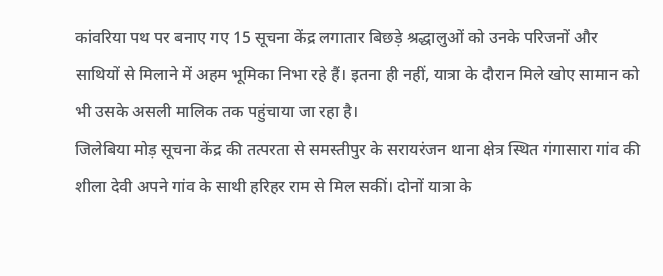कांवरिया पथ पर बनाए गए 15 सूचना केंद्र लगातार बिछड़े श्रद्धालुओं को उनके परिजनों और साथियों से मिलाने में अहम भूमिका निभा रहे हैं। इतना ही नहीं, यात्रा के दौरान मिले खोए सामान को भी उसके असली मालिक तक पहुंचाया जा रहा है।
जिलेबिया मोड़ सूचना केंद्र की तत्परता से समस्तीपुर के सरायरंजन थाना क्षेत्र स्थित गंगासारा गांव की शीला देवी अपने गांव के साथी हरिहर राम से मिल सकीं। दोनों यात्रा के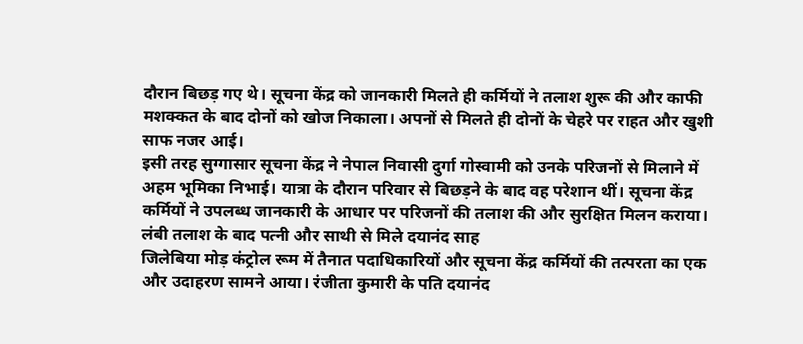दौरान बिछड़ गए थे। सूचना केंद्र को जानकारी मिलते ही कर्मियों ने तलाश शुरू की और काफी मशक्कत के बाद दोनों को खोज निकाला। अपनों से मिलते ही दोनों के चेहरे पर राहत और खुशी साफ नजर आई।
इसी तरह सुग्गासार सूचना केंद्र ने नेपाल निवासी दुर्गा गोस्वामी को उनके परिजनों से मिलाने में अहम भूमिका निभाई। यात्रा के दौरान परिवार से बिछड़ने के बाद वह परेशान थीं। सूचना केंद्र कर्मियों ने उपलब्ध जानकारी के आधार पर परिजनों की तलाश की और सुरक्षित मिलन कराया।
लंबी तलाश के बाद पत्नी और साथी से मिले दयानंद साह
जिलेबिया मोड़ कंट्रोल रूम में तैनात पदाधिकारियों और सूचना केंद्र कर्मियों की तत्परता का एक और उदाहरण सामने आया। रंजीता कुमारी के पति दयानंद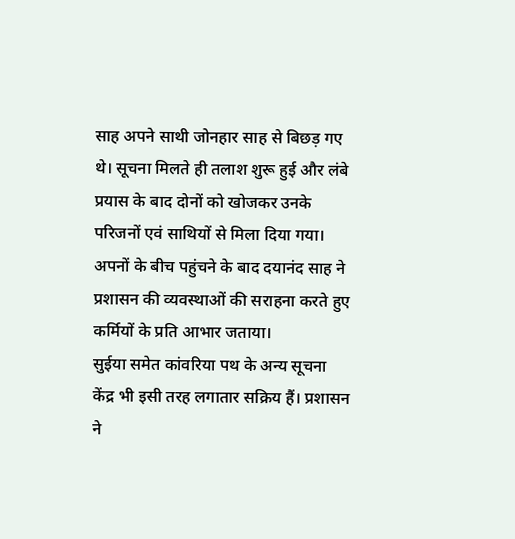साह अपने साथी जोनहार साह से बिछड़ गए थे। सूचना मिलते ही तलाश शुरू हुई और लंबे प्रयास के बाद दोनों को खोजकर उनके परिजनों एवं साथियों से मिला दिया गया। अपनों के बीच पहुंचने के बाद दयानंद साह ने प्रशासन की व्यवस्थाओं की सराहना करते हुए कर्मियों के प्रति आभार जताया।
सुईया समेत कांवरिया पथ के अन्य सूचना केंद्र भी इसी तरह लगातार सक्रिय हैं। प्रशासन ने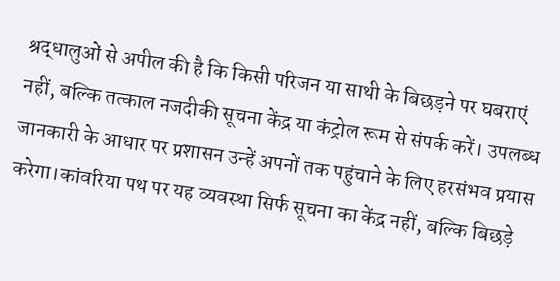श्रद्धालुओं से अपील की है कि किसी परिजन या साथी के बिछड़ने पर घबराएं नहीं, बल्कि तत्काल नजदीकी सूचना केंद्र या कंट्रोल रूम से संपर्क करें। उपलब्ध जानकारी के आधार पर प्रशासन उन्हें अपनों तक पहुंचाने के लिए हरसंभव प्रयास करेगा।कांवरिया पथ पर यह व्यवस्था सिर्फ सूचना का केंद्र नहीं, बल्कि बिछड़े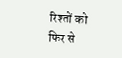रिश्तों को फिर से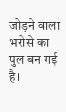जोड़ने वाला भरोसे का पुल बन गई है।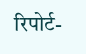रिपोर्ट-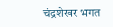चंद्रशेखर भगत